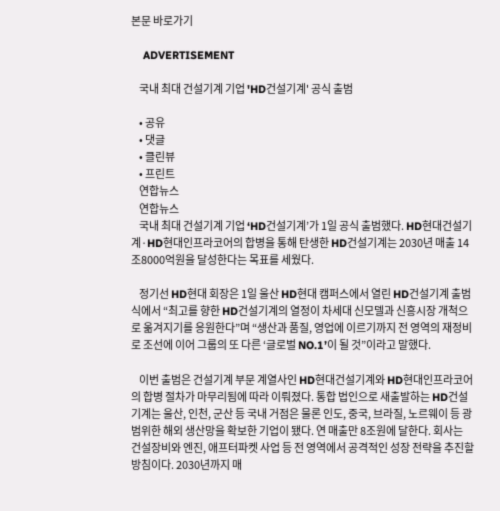본문 바로가기

    ADVERTISEMENT

    국내 최대 건설기계 기업 'HD건설기계' 공식 출범

    • 공유
    • 댓글
    • 클린뷰
    • 프린트
    연합뉴스
    연합뉴스
    국내 최대 건설기계 기업 ‘HD건설기계’가 1일 공식 출범했다. HD현대건설기계·HD현대인프라코어의 합병을 통해 탄생한 HD건설기계는 2030년 매출 14조8000억원을 달성한다는 목표를 세웠다.

    정기선 HD현대 회장은 1일 울산 HD현대 캠퍼스에서 열린 HD건설기계 출범식에서 “최고를 향한 HD건설기계의 열정이 차세대 신모델과 신흥시장 개척으로 옮겨지기를 응원한다”며 “생산과 품질, 영업에 이르기까지 전 영역의 재정비로 조선에 이어 그룹의 또 다른 ‘글로벌 NO.1’이 될 것”이라고 말했다.

    이번 출범은 건설기계 부문 계열사인 HD현대건설기계와 HD현대인프라코어의 합병 절차가 마무리됨에 따라 이뤄졌다. 통합 법인으로 새출발하는 HD건설기계는 울산, 인천, 군산 등 국내 거점은 물론 인도, 중국, 브라질, 노르웨이 등 광범위한 해외 생산망을 확보한 기업이 됐다. 연 매출만 8조원에 달한다. 회사는 건설장비와 엔진, 애프터파켓 사업 등 전 영역에서 공격적인 성장 전략을 추진할 방침이다. 2030년까지 매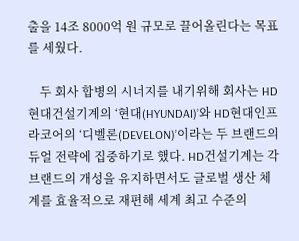출을 14조 8000억 원 규모로 끌어올린다는 목표를 세웠다.

    두 회사 합병의 시너지를 내기위해 회사는 HD현대건설기계의 ‘현대(HYUNDAI)’와 HD현대인프라코어의 ‘디벨론(DEVELON)’이라는 두 브랜드의 듀얼 전략에 집중하기로 했다. HD건설기계는 각 브랜드의 개성을 유지하면서도 글로벌 생산 체계를 효율적으로 재편해 세계 최고 수준의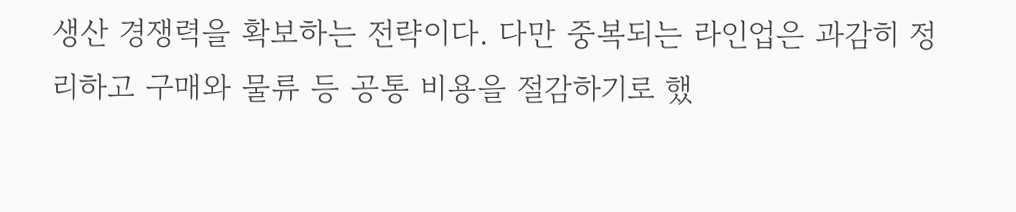생산 경쟁력을 확보하는 전략이다. 다만 중복되는 라인업은 과감히 정리하고 구매와 물류 등 공통 비용을 절감하기로 했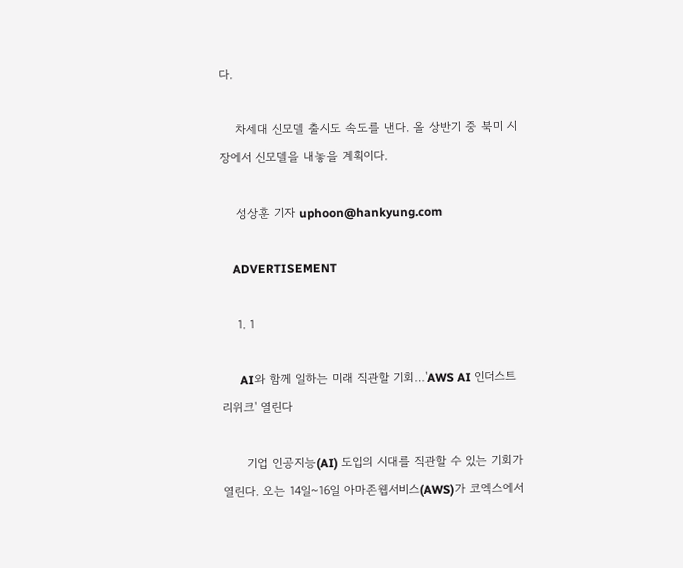다.

    차세대 신모델 출시도 속도를 낸다. 올 상반기 중 북미 시장에서 신모델을 내놓을 계획이다.

    성상훈 기자 uphoon@hankyung.com

    ADVERTISEMENT

    1. 1

      AI와 함께 일하는 미래 직관할 기회…'AWS AI 인더스트리위크' 열린다

      기업 인공지능(AI) 도입의 시대를 직관할 수 있는 기회가 열린다. 오는 14일~16일 아마존웹서비스(AWS)가 코엑스에서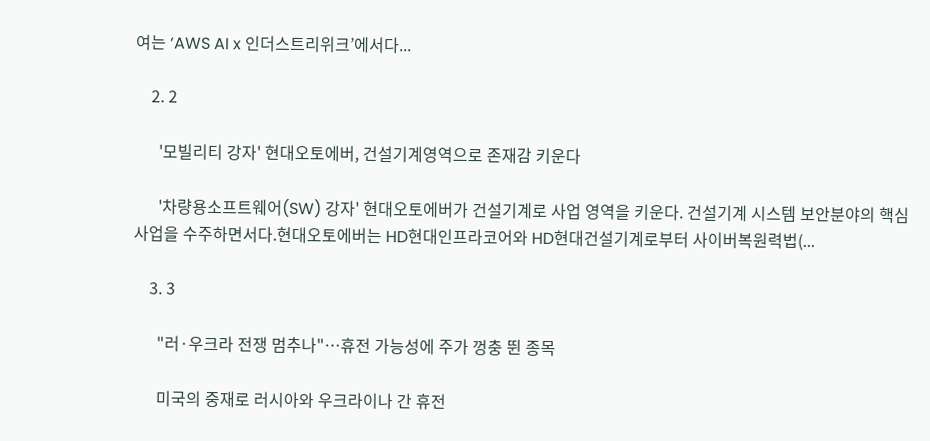여는 ‘AWS AI x 인더스트리위크’에서다...

    2. 2

      '모빌리티 강자' 현대오토에버, 건설기계영역으로 존재감 키운다

      '차량용소프트웨어(SW) 강자' 현대오토에버가 건설기계로 사업 영역을 키운다. 건설기계 시스템 보안분야의 핵심 사업을 수주하면서다.현대오토에버는 HD현대인프라코어와 HD현대건설기계로부터 사이버복원력법(...

    3. 3

      "러·우크라 전쟁 멈추나"…휴전 가능성에 주가 껑충 뛴 종목

      미국의 중재로 러시아와 우크라이나 간 휴전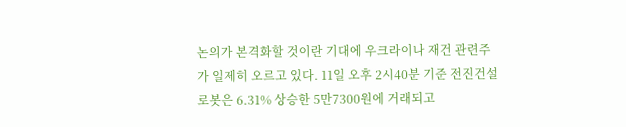논의가 본격화할 것이란 기대에 우크라이나 재건 관련주가 일제히 오르고 있다. 11일 오후 2시40분 기준 전진건설로봇은 6.31% 상승한 5만7300원에 거래되고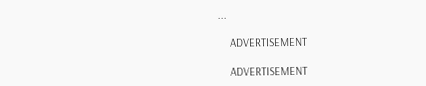...

    ADVERTISEMENT

    ADVERTISEMENT